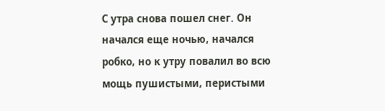С утра снова пошел снег. Он начался еще ночью, начался робко, но к утру повалил во всю мощь пушистыми, перистыми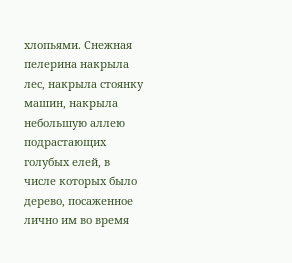хлопьями. Снежная пелерина накрыла лес, накрыла стоянку машин, накрыла небольшую аллею подрастающих голубых елей, в числе которых было дерево, посаженное лично им во время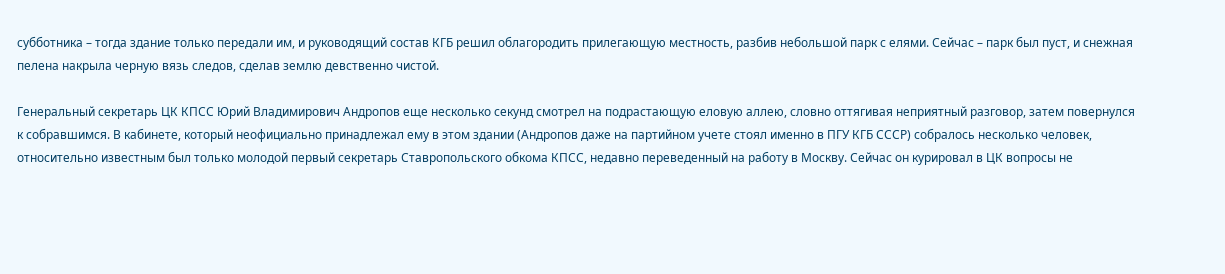субботника – тогда здание только передали им, и руководящий состав КГБ решил облагородить прилегающую местность, разбив небольшой парк с елями. Сейчас – парк был пуст, и снежная пелена накрыла черную вязь следов, сделав землю девственно чистой.

Генеральный секретарь ЦК КПСС Юрий Владимирович Андропов еще несколько секунд смотрел на подрастающую еловую аллею, словно оттягивая неприятный разговор, затем повернулся к собравшимся. В кабинете, который неофициально принадлежал ему в этом здании (Андропов даже на партийном учете стоял именно в ПГУ КГБ СССР) собралось несколько человек, относительно известным был только молодой первый секретарь Ставропольского обкома КПСС, недавно переведенный на работу в Москву. Сейчас он курировал в ЦК вопросы не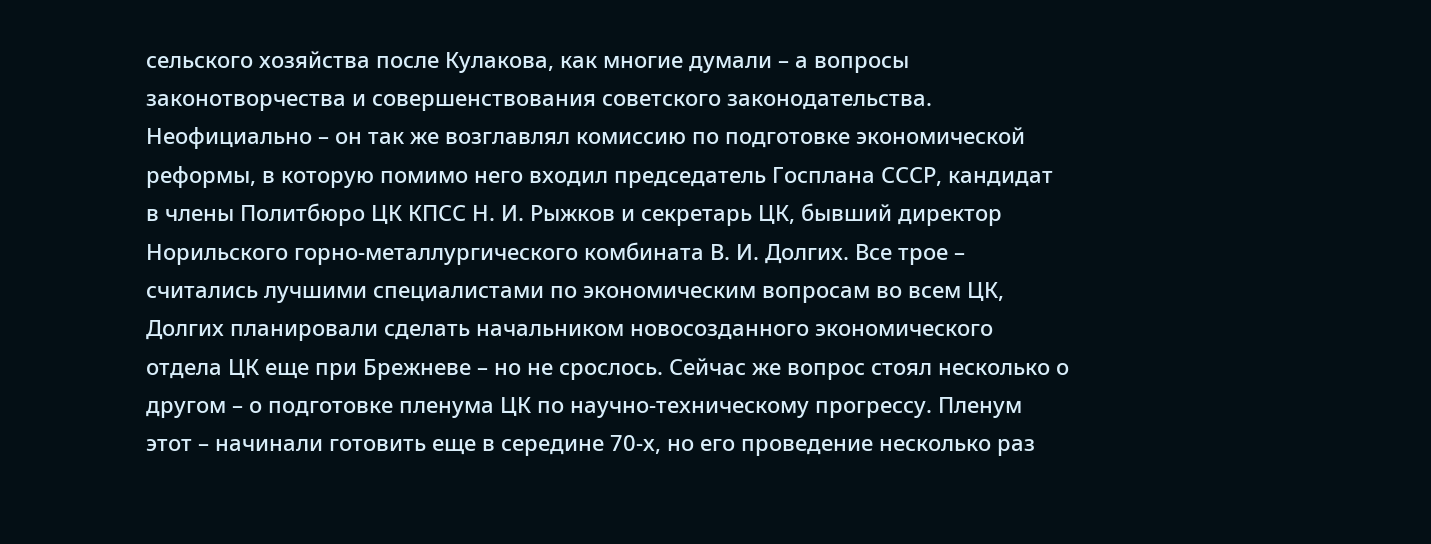сельского хозяйства после Кулакова, как многие думали – а вопросы законотворчества и совершенствования советского законодательства. Неофициально – он так же возглавлял комиссию по подготовке экономической реформы, в которую помимо него входил председатель Госплана СССР, кандидат в члены Политбюро ЦК КПСС Н. И. Рыжков и секретарь ЦК, бывший директор Норильского горно-металлургического комбината В. И. Долгих. Все трое – считались лучшими специалистами по экономическим вопросам во всем ЦК, Долгих планировали сделать начальником новосозданного экономического отдела ЦК еще при Брежневе – но не срослось. Сейчас же вопрос стоял несколько о другом – о подготовке пленума ЦК по научно-техническому прогрессу. Пленум этот – начинали готовить еще в середине 70-х, но его проведение несколько раз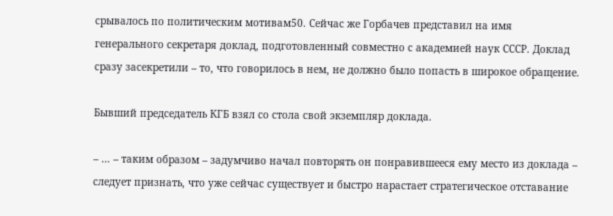срывалось по политическим мотивам50. Сейчас же Горбачев представил на имя генерального секретаря доклад, подготовленный совместно с академией наук СССР. Доклад сразу засекретили – то, что говорилось в нем, не должно было попасть в широкое обращение.

Бывший председатель КГБ взял со стола свой экземпляр доклада.

– … – таким образом – задумчиво начал повторять он понравившееся ему место из доклада – следует признать, что уже сейчас существует и быстро нарастает стратегическое отставание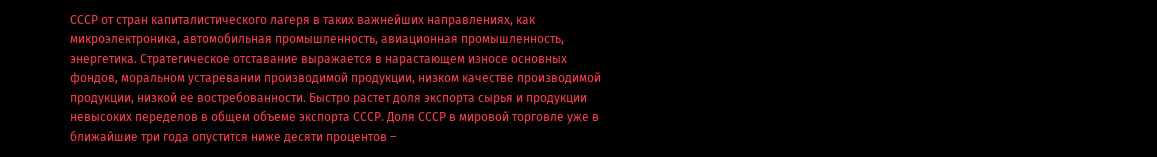СССР от стран капиталистического лагеря в таких важнейших направлениях, как микроэлектроника, автомобильная промышленность, авиационная промышленность, энергетика. Стратегическое отставание выражается в нарастающем износе основных фондов, моральном устаревании производимой продукции, низком качестве производимой продукции, низкой ее востребованности. Быстро растет доля экспорта сырья и продукции невысоких переделов в общем объеме экспорта СССР. Доля СССР в мировой торговле уже в ближайшие три года опустится ниже десяти процентов –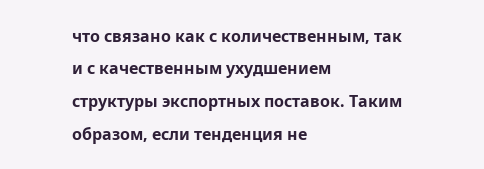что связано как с количественным, так и с качественным ухудшением структуры экспортных поставок. Таким образом, если тенденция не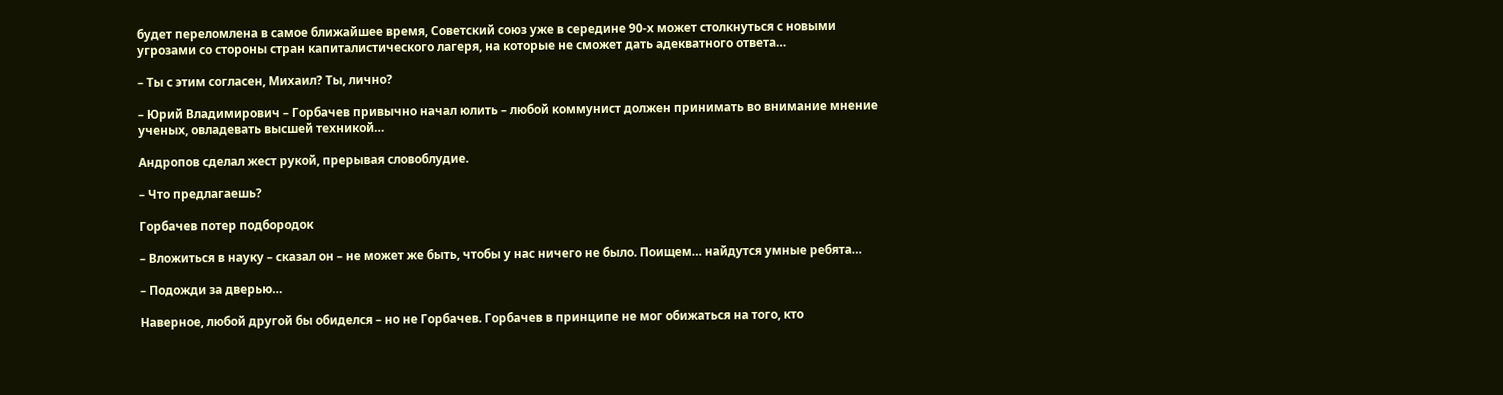будет переломлена в самое ближайшее время, Советский союз уже в середине 90-х может столкнуться с новыми угрозами со стороны стран капиталистического лагеря, на которые не сможет дать адекватного ответа…

– Ты с этим согласен, Михаил? Ты, лично?

– Юрий Владимирович – Горбачев привычно начал юлить – любой коммунист должен принимать во внимание мнение ученых, овладевать высшей техникой…

Андропов сделал жест рукой, прерывая словоблудие.

– Что предлагаешь?

Горбачев потер подбородок

– Вложиться в науку – сказал он – не может же быть, чтобы у нас ничего не было. Поищем… найдутся умные ребята…

– Подожди за дверью…

Наверное, любой другой бы обиделся – но не Горбачев. Горбачев в принципе не мог обижаться на того, кто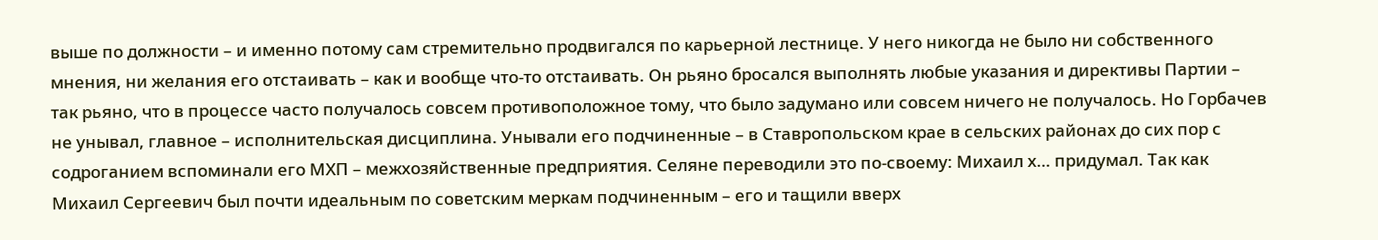выше по должности – и именно потому сам стремительно продвигался по карьерной лестнице. У него никогда не было ни собственного мнения, ни желания его отстаивать – как и вообще что-то отстаивать. Он рьяно бросался выполнять любые указания и директивы Партии – так рьяно, что в процессе часто получалось совсем противоположное тому, что было задумано или совсем ничего не получалось. Но Горбачев не унывал, главное – исполнительская дисциплина. Унывали его подчиненные – в Ставропольском крае в сельских районах до сих пор с содроганием вспоминали его МХП – межхозяйственные предприятия. Селяне переводили это по-своему: Михаил х… придумал. Так как Михаил Сергеевич был почти идеальным по советским меркам подчиненным – его и тащили вверх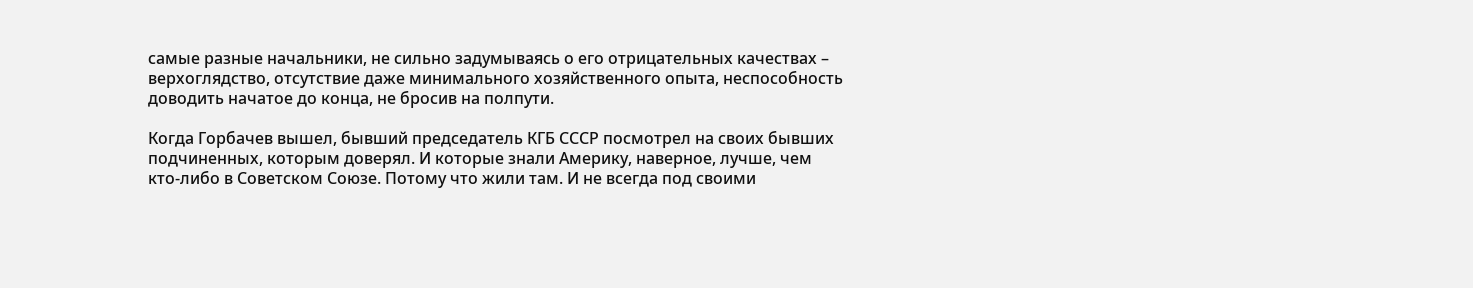самые разные начальники, не сильно задумываясь о его отрицательных качествах – верхоглядство, отсутствие даже минимального хозяйственного опыта, неспособность доводить начатое до конца, не бросив на полпути.

Когда Горбачев вышел, бывший председатель КГБ СССР посмотрел на своих бывших подчиненных, которым доверял. И которые знали Америку, наверное, лучше, чем кто-либо в Советском Союзе. Потому что жили там. И не всегда под своими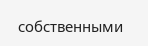собственными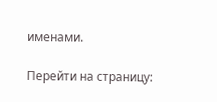именами.

Перейти на страницу: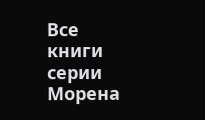Все книги серии Морена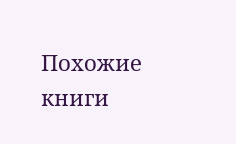Похожие книги